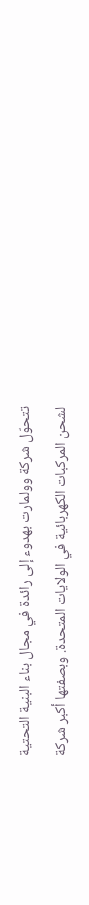تتحوّل شركة وولمارت بهدوء إلى رائدة في مجال بناء البنية التحتية لشحن المركبات الكهربائية في الولايات المتحدة. وبصفتها أكبر شركة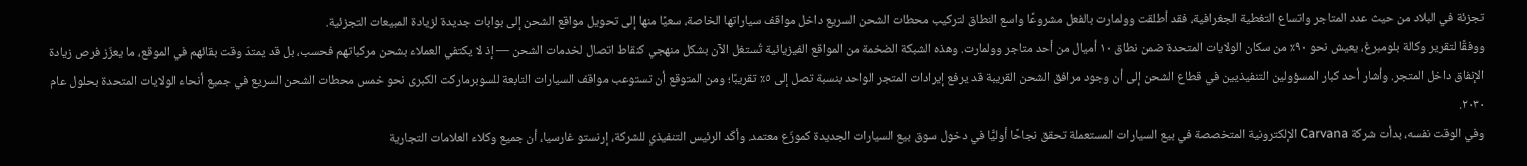تجزئة في البلاد من حيث عدد المتاجر واتساع التغطية الجغرافية، فقد أطلقت وولمارت بالفعل مشروعًا واسع النطاق لتركيب محطات الشحن السريع داخل مواقف سياراتها الخاصة، سعيًا منها إلى تحويل مواقع الشحن إلى بوابات جديدة لزيادة المبيعات التجزئية.
ووفقًا لتقرير وكالة بلومبرغ، يعيش نحو ٩٠٪ من سكان الولايات المتحدة ضمن نطاق ١٠ أميال من أحد متاجر وولمارت. وهذه الشبكة الضخمة من المواقع الفيزيائية تُستغل الآن بشكل منهجي كنقاط اتصال لخدمات الشحن — إذ لا يكتفي العملاء بشحن مركباتهم فحسب، بل قد يمتدّ وقت بقائهم في الموقع، ما يعزّز فرص زيادة الإنفاق داخل المتجر. وأشار أحد كبار المسؤولين التنفيذيين في قطاع الشحن إلى أن وجود مرافق الشحن القريبة قد يرفع إيرادات المتجر الواحد بنسبة تصل إلى ٥٪ تقريبًا؛ ومن المتوقع أن تستوعب مواقف السيارات التابعة للسوبرماركت الكبرى نحو خمس محطات الشحن السريع في جميع أنحاء الولايات المتحدة بحلول عام ٢٠٣٠.
وفي الوقت نفسه، بدأت شركة Carvana الإلكترونية المتخصصة في بيع السيارات المستعملة تحقق نجاحًا أوليًّا في دخول سوق بيع السيارات الجديدة كموزّع معتمد. وأكّد الرئيس التنفيذي للشركة، إرنستو غارسيا، أن جميع وكلاء العلامات التجارية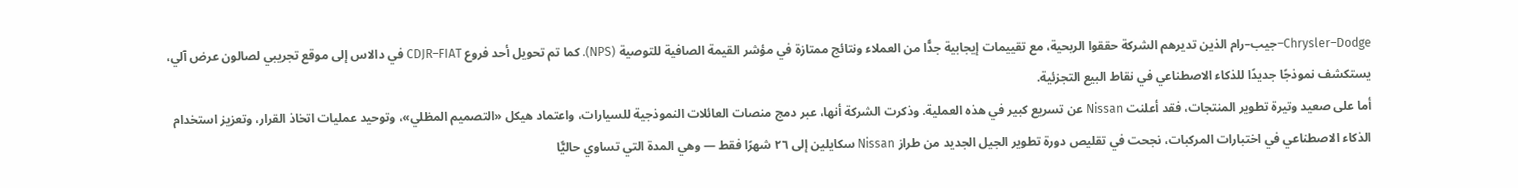Chrysler–Dodge–جيب–رام الذين تديرهم الشركة حققوا الربحية، مع تقييمات إيجابية جدًّا من العملاء ونتائج ممتازة في مؤشر القيمة الصافية للتوصية (NPS). كما تم تحويل أحد فروع CDJR–FIAT في دالاس إلى موقع تجريبي لصالون عرض آلي، يستكشف نموذجًا جديدًا للذكاء الاصطناعي في نقاط البيع التجزئية.
أما على صعيد وتيرة تطوير المنتجات، فقد أعلنت Nissan عن تسريع كبير في هذه العملية. وذكرت الشركة أنها، عبر دمج منصات العائلات النموذجية للسيارات، واعتماد هيكل «التصميم المظلي»، وتوحيد عمليات اتخاذ القرار، وتعزيز استخدام الذكاء الاصطناعي في اختبارات المركبات، نجحت في تقليص دورة تطوير الجيل الجديد من طراز Nissan سكايلين إلى ٢٦ شهرًا فقط — وهي المدة التي تساوي حاليًّا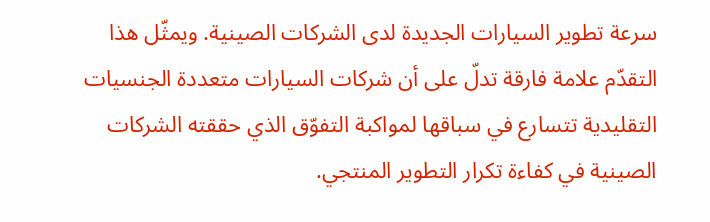سرعة تطوير السيارات الجديدة لدى الشركات الصينية. ويمثّل هذا التقدّم علامة فارقة تدلّ على أن شركات السيارات متعددة الجنسيات التقليدية تتسارع في سباقها لمواكبة التفوّق الذي حققته الشركات الصينية في كفاءة تكرار التطوير المنتجي.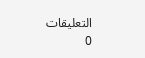التعليقات
0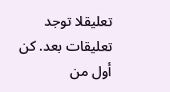تعليقلا توجد تعليقات بعد. كن أول من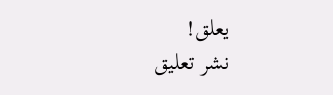يعلق!
نشر تعليق